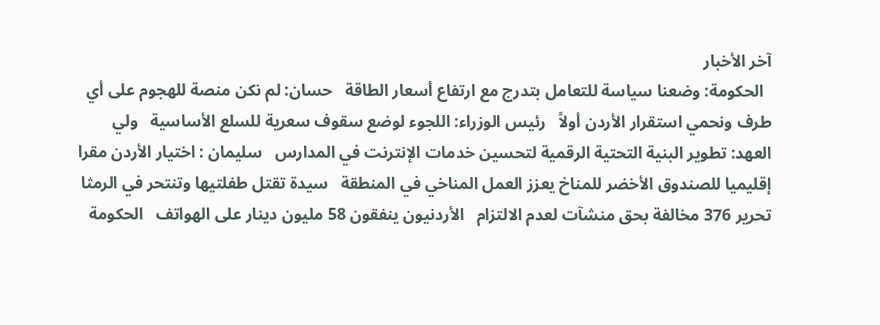آخر الأخبار
  الحكومة: وضعنا سياسة للتعامل بتدرج مع ارتفاع أسعار الطاقة   حسان: لم نكن منصة للهجوم على أي طرف ونحمي استقرار الأردن أولاً   رئيس الوزراء: اللجوء لوضع سقوف سعرية للسلع الأساسية   ولي العهد: تطوير البنية التحتية الرقمية لتحسين خدمات الإنترنت في المدارس   سليمان : اختيار الأردن مقرا إقليميا للصندوق الأخضر للمناخ يعزز العمل المناخي في المنطقة   سيدة تقتل طفلتيها وتنتحر في الرمثا   تحرير 376 مخالفة بحق منشآت لعدم الالتزام   الأردنيون ينفقون 58 مليون دينار على الهواتف   الحكومة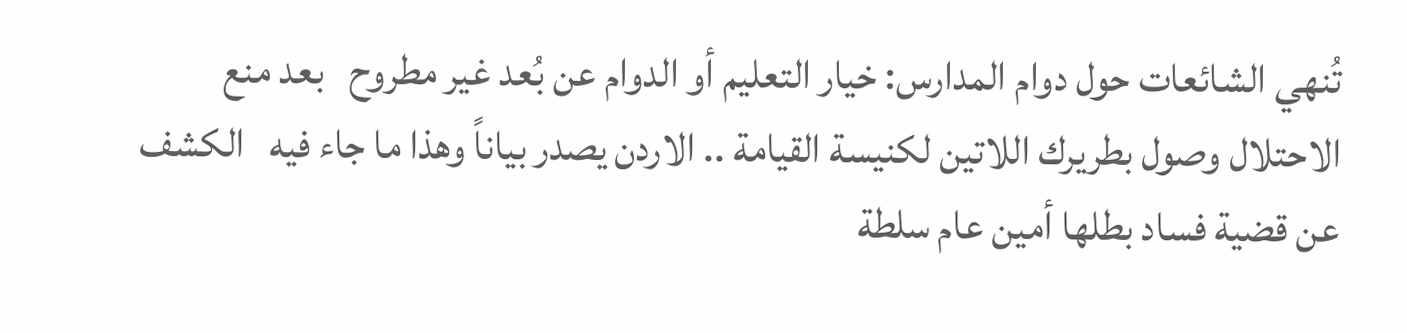تُنهي الشائعات حول دوام المدارس: خيار التعليم أو الدوام عن بُعد غير مطروح   بعد منع الاحتلال وصول بطريرك اللاتين لكنيسة القيامة .. الاردن يصدر بياناً وهذا ما جاء فيه   الكشف عن قضية فساد بطلها أمين عام سلطة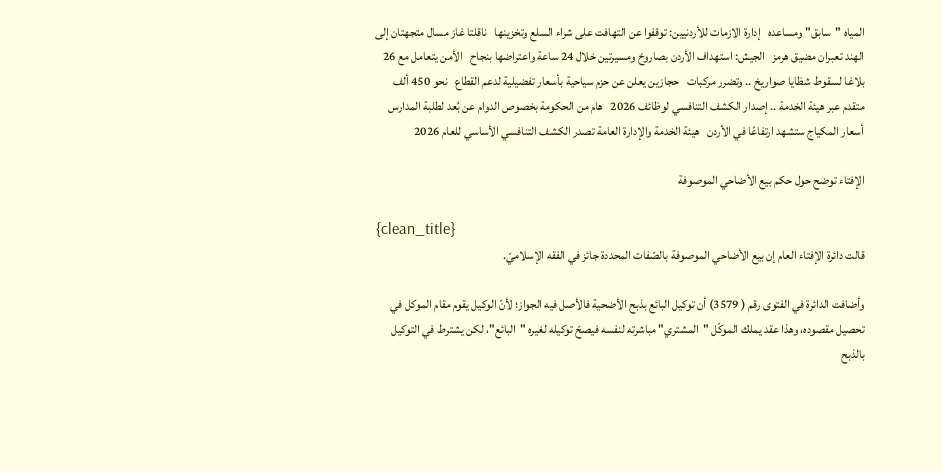المياه "سابق" ومساعده   إدارة الازمات للأردنيين: توقفوا عن التهافت على شراء السلع وتخزينها   ناقلتا غاز مسال متجهتان إلى الهند تعبران مضيق هرمز   الجيش: استهداف الأردن بصاروخ ومسيرتين خلال 24 ساعة واعتراضها بنجاح   الأمن يتعامل مع 26 بلاغا لسقوط شظايا صواريخ .. وتضرر مركبات   حجازين يعلن عن حزم سياحية بأسعار تفضيلية لدعم القطاع   نحو 450 ألف متقدم عبر هيئة الخدمة .. إصدار الكشف التنافسي لوظائف 2026   هام من الحكومة بخصوص الدوام عن بُعد لطلبة المدارس   أسعار المكياج ستشهد ارتفاعًا في الأردن   هيئة الخدمة والإدارة العامة تصدر الكشف التنافسي الأساسي للعام 2026

الإفتاء توضح حول حكم بيع الأضاحي الموصوفة

{clean_title}
قالت دائرة الإفتاء العام إن بيع الأضاحي الموصوفة بالصّفات المحددة جائز في الفقه الإسلاميّ.

وأضافت الدائرة في الفتوى رقم ( 3579) أن توكيل البائع بذبح الأضحية فالأصل فيه الجواز؛ لأنّ الوكيل يقوم مقام الموكل في تحصيل مقصوده، وهذا عقد يملك الموكّل "المشتري" مباشرته لنفسه فيصحّ توكيله لغيره "البائع"، لكن يشترط في التوكيل بالذبح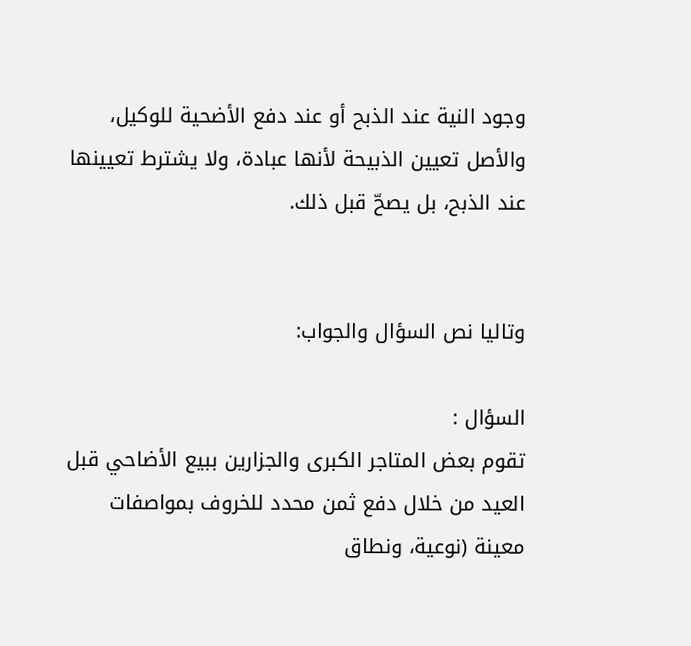وجود النية عند الذبح أو عند دفع الأضحية للوكيل، والأصل تعيين الذبيحة لأنها عبادة، ولا يشترط تعيينها عند الذبح، بل يصحّ قبل ذلك.


وتاليا نص السؤال والجواب:

السؤال :
تقوم بعض المتاجر الكبرى والجزارين ببيع الأضاحي قبل العيد من خلال دفع ثمن محدد للخروف بمواصفات معينة (نوعية، ونطاق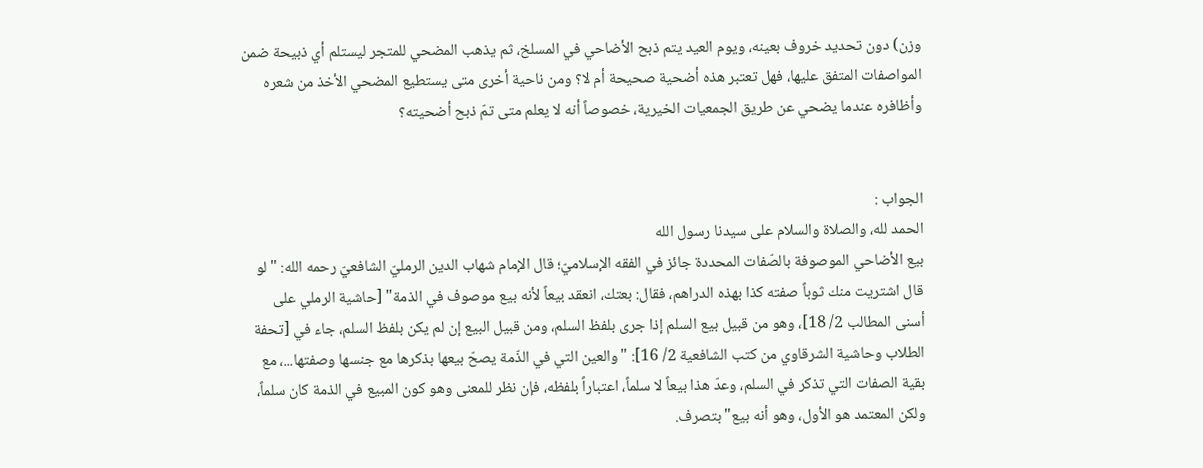وزن) دون تحديد خروف بعينه، ويوم العيد يتم ذبح الأضاحي في المسلخ، ثم يذهب المضحي للمتجر ليستلم أي ذبيحة ضمن المواصفات المتفق عليها، فهل تعتبر هذه أضحية صحيحة أم لا؟ ومن ناحية أخرى متى يستطيع المضحي الأخذ من شعره وأظافره عندما يضحي عن طريق الجمعيات الخيرية، خصوصاً أنه لا يعلم متى تمّ ذبح أضحيته؟


الجواب :
الحمد لله، والصلاة والسلام على سيدنا رسول الله
بيع الأضاحي الموصوفة بالصّفات المحددة جائز في الفقه الإسلاميّ؛ قال الإمام شهاب الدين الرمليّ الشافعيّ رحمه الله: "لو قال اشتريت منك ثوباً صفته كذا بهذه الدراهم، فقال: بعتك، انعقد بيعاً لأنه بيع موصوف في الذمة" [حاشية الرملي على أسنى المطالب 2/ 18]، وهو من قبيل بيع السلم إذا جرى بلفظ السلم، ومن قبيل البيع إن لم يكن بلفظ السلم، جاء في [تحفة الطلاب وحاشية الشرقاوي من كتب الشافعية 2/ 16]: "والعين التي في الذّمة يصحّ بيعها بذكرها مع جنسها وصفتها...، مع بقية الصفات التي تذكر في السلم، وعدّ هذا بيعاً لا سلماً، اعتباراً بلفظه، فإن نظر للمعنى وهو كون المبيع في الذمة كان سلماً، ولكن المعتمد هو الأول، وهو أنه بيع" بتصرف.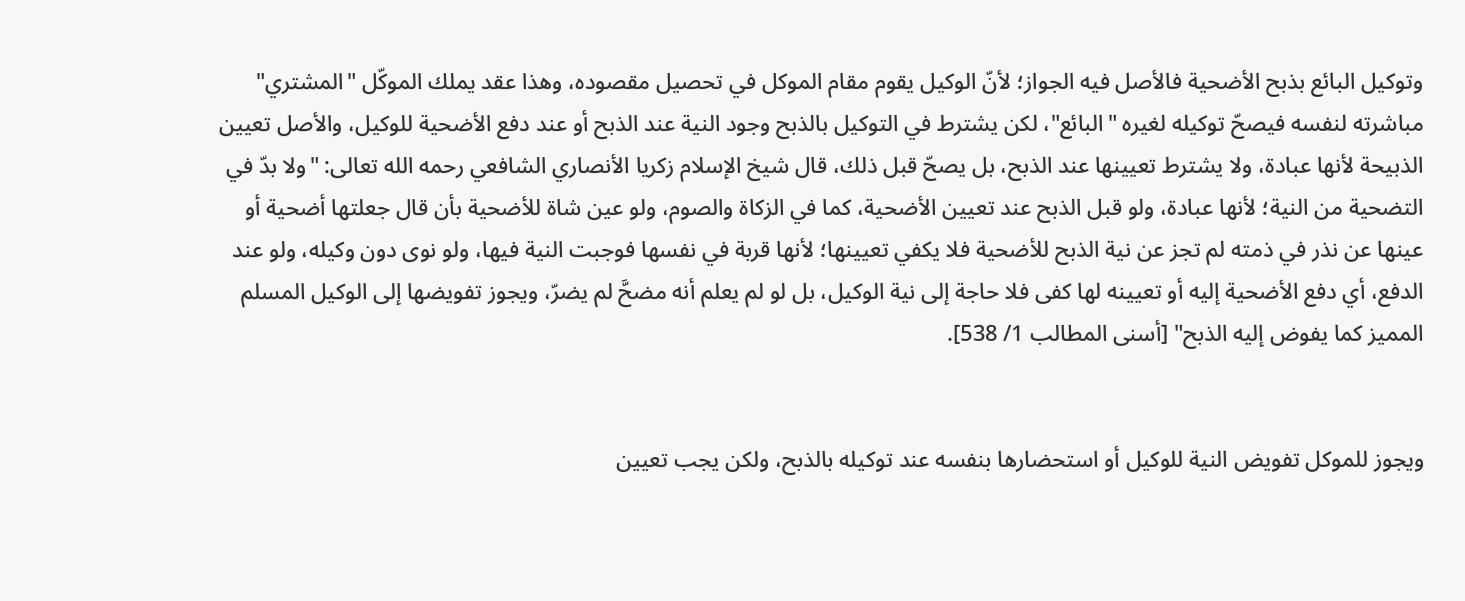وتوكيل البائع بذبح الأضحية فالأصل فيه الجواز؛ لأنّ الوكيل يقوم مقام الموكل في تحصيل مقصوده، وهذا عقد يملك الموكّل "المشتري" مباشرته لنفسه فيصحّ توكيله لغيره "البائع"، لكن يشترط في التوكيل بالذبح وجود النية عند الذبح أو عند دفع الأضحية للوكيل، والأصل تعيين الذبيحة لأنها عبادة، ولا يشترط تعيينها عند الذبح، بل يصحّ قبل ذلك، قال شيخ الإسلام زكريا الأنصاري الشافعي رحمه الله تعالى: "ولا بدّ في التضحية من النية؛ لأنها عبادة، ولو قبل الذبح عند تعيين الأضحية، كما في الزكاة والصوم، ولو عين شاة للأضحية بأن قال جعلتها أضحية أو عينها عن نذر في ذمته لم تجز عن نية الذبح للأضحية فلا يكفي تعيينها؛ لأنها قربة في نفسها فوجبت النية فيها، ولو نوى دون وكيله، ولو عند الدفع، أي دفع الأضحية إليه أو تعيينه لها كفى فلا حاجة إلى نية الوكيل، بل لو لم يعلم أنه مضحَّ لم يضرّ، ويجوز تفويضها إلى الوكيل المسلم المميز كما يفوض إليه الذبح" [أسنى المطالب 1/ 538].


ويجوز للموكل تفويض النية للوكيل أو استحضارها بنفسه عند توكيله بالذبح، ولكن يجب تعيين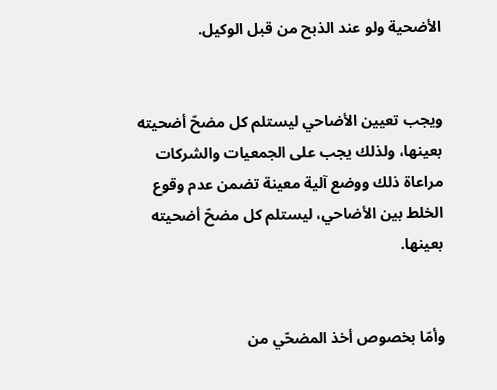الأضحية ولو عند الذبح من قبل الوكيل.


ويجب تعيين الأضاحي ليستلم كل مضحّ أضحيته بعينها، ولذلك يجب على الجمعيات والشركات مراعاة ذلك ووضع آلية معينة تضمن عدم وقوع الخلط بين الأضاحي، ليستلم كل مضحّ أضحيته بعينها.


وأمّا بخصوص أخذ المضحّي من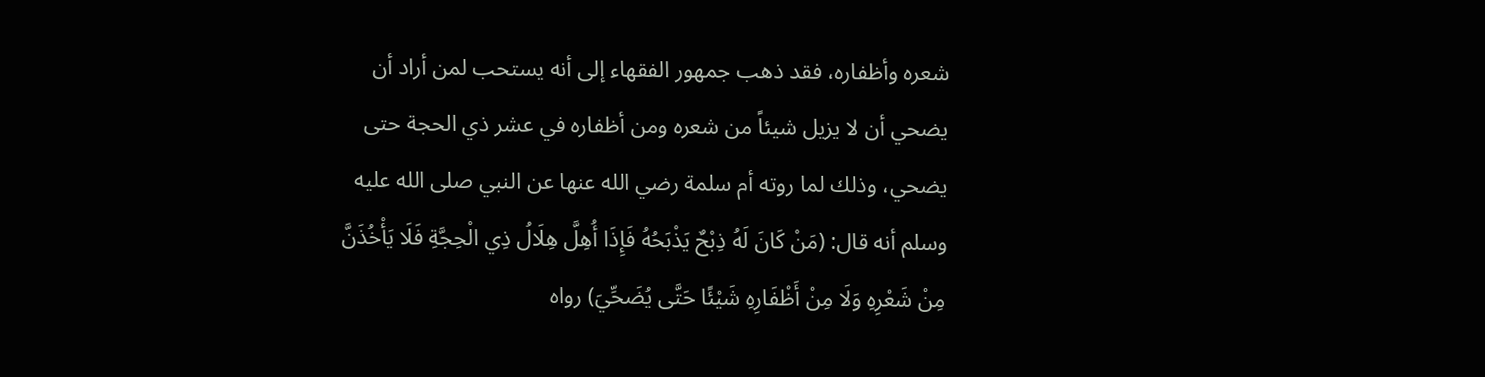شعره وأظفاره، فقد ذهب جمهور الفقهاء إلى أنه يستحب لمن أراد أن يضحي أن لا يزيل شيئاً من شعره ومن أظفاره في عشر ذي الحجة حتى يضحي، وذلك لما روته أم سلمة رضي الله عنها عن النبي صلى الله عليه وسلم أنه قال: (مَنْ كَانَ لَهُ ذِبْحٌ يَذْبَحُهُ فَإِذَا أُهِلَّ هِلَالُ ذِي الْحِجَّةِ فَلَا يَأْخُذَنَّ مِنْ شَعْرِهِ وَلَا مِنْ أَظْفَارِهِ شَيْئًا حَتَّى يُضَحِّيَ) رواه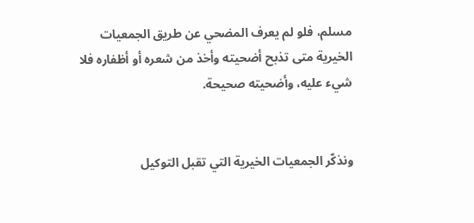مسلم، فلو لم يعرف المضحي عن طريق الجمعيات الخيرية متى تذبح أضحيته وأخذ من شعره أو أظفاره فلا شيء عليه، وأضحيته صحيحة.


ونذكّر الجمعيات الخيرية التي تقبل التوكيل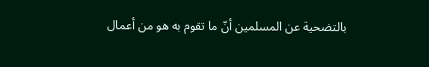بالتضحية عن المسلمين أنّ ما تقوم به هو من أعمال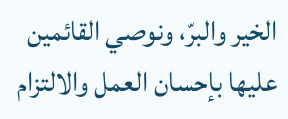الخير والبرّ، ونوصي القائمين عليها بإحسان العمل والالتزام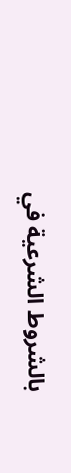بالشروط الشرعية في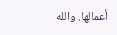أعمالها. والله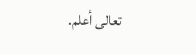تعالى أعلم.